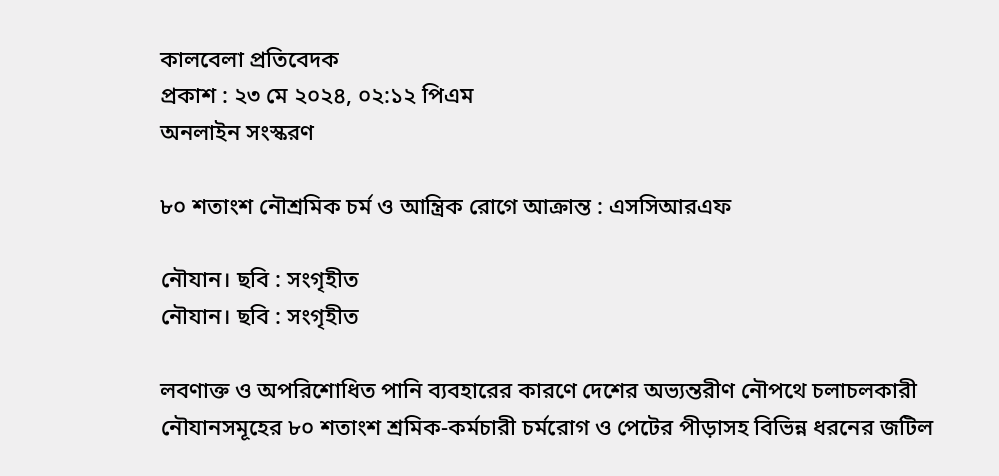কালবেলা প্রতিবেদক
প্রকাশ : ২৩ মে ২০২৪, ০২:১২ পিএম
অনলাইন সংস্করণ

৮০ শতাংশ নৌশ্রমিক চর্ম ও আন্ত্রিক রোগে আক্রান্ত : এসসিআরএফ

নৌযান। ছবি : সংগৃহীত
নৌযান। ছবি : সংগৃহীত

লবণাক্ত ও অপরিশোধিত পানি ব্যবহারের কারণে দেশের অভ্যন্তরীণ নৌপথে চলাচলকারী নৌযানসমূহের ৮০ শতাংশ শ্রমিক-কর্মচারী চর্মরোগ ও পেটের পীড়াসহ বিভিন্ন ধরনের জটিল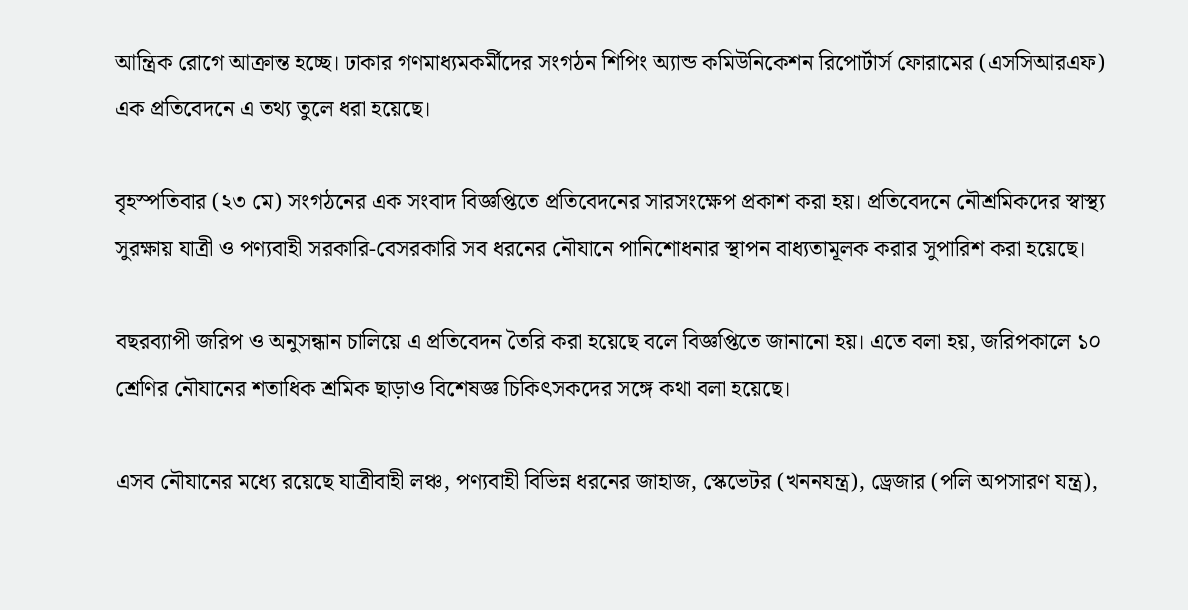আন্ত্রিক রোগে আক্রান্ত হচ্ছে। ঢাকার গণমাধ্যমকর্মীদের সংগঠন শিপিং অ্যান্ড কমিউনিকেশন রিপোর্টার্স ফোরামের (এসসিআরএফ) এক প্রতিবেদনে এ তথ্য তুলে ধরা হয়েছে।

বৃহস্পতিবার (২৩ মে) সংগঠনের এক সংবাদ বিজ্ঞপ্তিতে প্রতিবেদনের সারসংক্ষেপ প্রকাশ করা হয়। প্রতিবেদনে নৌশ্রমিকদের স্বাস্থ্য সুরক্ষায় যাত্রী ও পণ্যবাহী সরকারি-বেসরকারি সব ধরনের নৌযানে পানিশোধনার স্থাপন বাধ্যতামূলক করার সুপারিশ করা হয়েছে।

বছরব্যাপী জরিপ ও অনুসন্ধান চালিয়ে এ প্রতিবেদন তৈরি করা হয়েছে বলে বিজ্ঞপ্তিতে জানানো হয়। এতে বলা হয়, জরিপকালে ১০ শ্রেণির নৌযানের শতাধিক শ্রমিক ছাড়াও বিশেষজ্ঞ চিকিৎসকদের সঙ্গে কথা বলা হয়েছে।

এসব নৌযানের মধ্যে রয়েছে যাত্রীবাহী লঞ্চ, পণ্যবাহী বিভিন্ন ধরনের জাহাজ, স্কেভেটর (খননযন্ত্র), ড্রেজার (পলি অপসারণ যন্ত্র),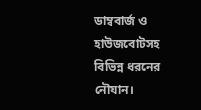ডাম্ববার্জ ও হাউজবোটসহ বিভিন্ন ধরনের নৌযান।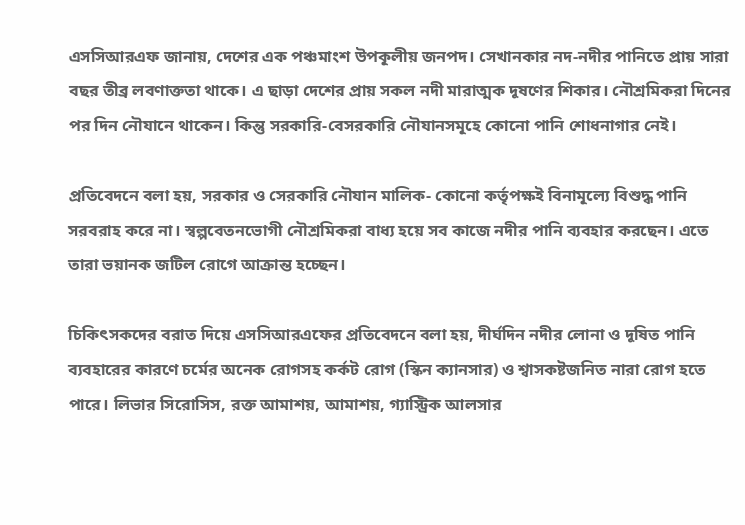এসসিআরএফ জানায়, দেশের এক পঞ্চমাংশ উপকূলীয় জনপদ। সেখানকার নদ-নদীর পানিতে প্রায় সারা বছর তীব্র লবণাক্ততা থাকে। এ ছাড়া দেশের প্রায় সকল নদী মারাত্মক দূষণের শিকার। নৌশ্রমিকরা দিনের পর দিন নৌযানে থাকেন। কিন্তু সরকারি-বেসরকারি নৌযানসমূহে কোনো পানি শোধনাগার নেই।

প্রতিবেদনে বলা হয়, সরকার ও সেরকারি নৌযান মালিক- কোনো কর্তৃপক্ষই বিনামূল্যে বিশুদ্ধ পানি সরবরাহ করে না। স্বল্পবেতনভোগী নৌশ্রমিকরা বাধ্য হয়ে সব কাজে নদীর পানি ব্যবহার করছেন। এতে তারা ভয়ানক জটিল রোগে আক্রান্ত হচ্ছেন।

চিকিৎসকদের বরাত দিয়ে এসসিআরএফের প্রতিবেদনে বলা হয়, দীর্ঘদিন নদীর লোনা ও দূষিত পানি ব্যবহারের কারণে চর্মের অনেক রোগসহ কর্কট রোগ (স্কিন ক্যানসার) ও শ্বাসকষ্টজনিত নারা রোগ হতে পারে। লিভার সিরোসিস, রক্ত আমাশয়, আমাশয়, গ্যাস্ট্রিক আলসার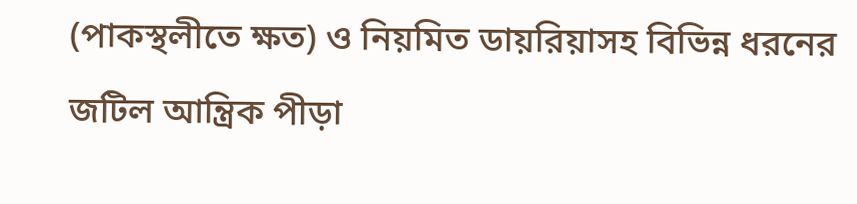(পাকস্থলীতে ক্ষত) ও নিয়মিত ডায়রিয়াসহ বিভিন্ন ধরনের জটিল আন্ত্রিক পীড়া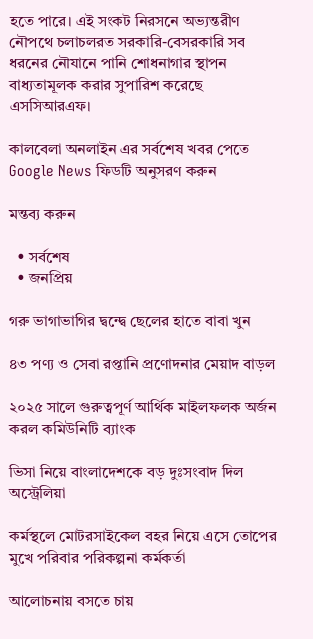হতে পারে। এই সংকট নিরসনে অভ্যন্তরীণ নৌপথে চলাচলরত সরকারি-বেসরকারি সব ধরনের নৌযানে পানি শোধনাগার স্থাপন বাধ্যতামূলক করার সুপারিশ করেছে এসসিআরএফ।

কালবেলা অনলাইন এর সর্বশেষ খবর পেতে Google News ফিডটি অনুসরণ করুন

মন্তব্য করুন

  • সর্বশেষ
  • জনপ্রিয়

গরু ভাগাভাগির দ্বন্দ্বে ছেলের হাতে বাবা খুন

৪৩ পণ্য ও সেবা রপ্তানি প্রণোদনার মেয়াদ বাড়ল

২০২৫ সালে গুরুত্বপূর্ণ আর্থিক মাইলফলক অর্জন করল কমিউনিটি ব্যাংক

ভিসা নিয়ে বাংলাদেশকে বড় দুঃসংবাদ দিল অস্ট্রেলিয়া

কর্মস্থলে মোটরসাইকেল বহর নিয়ে এসে তোপের মুখে পরিবার পরিকল্পনা কর্মকর্তা

আলোচনায় বসতে চায়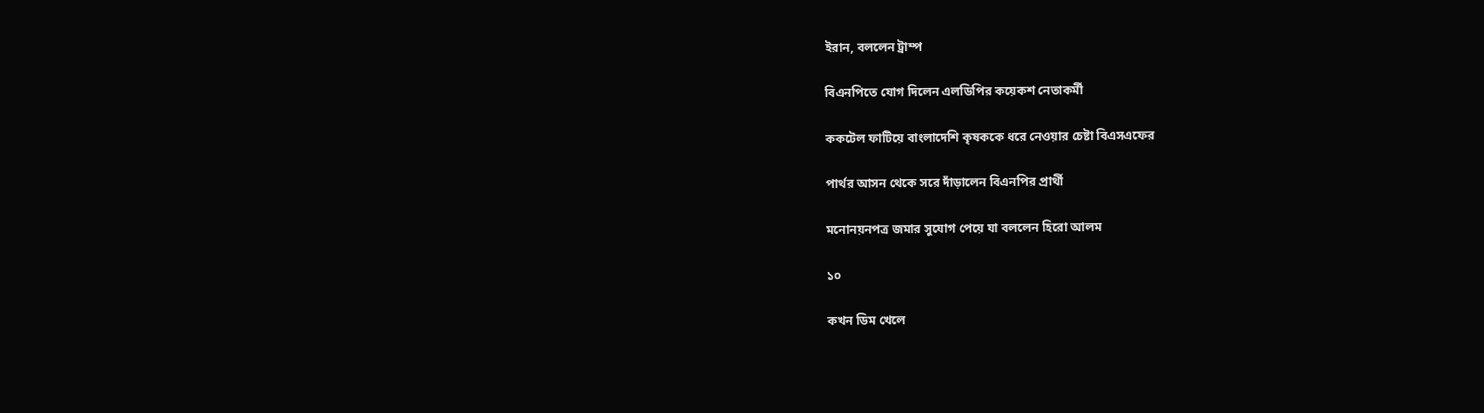ইরান, বললেন ট্রাম্প

বিএনপিতে যোগ দিলেন এলডিপির কয়েকশ নেতাকর্মী

ককটেল ফাটিয়ে বাংলাদেশি কৃষককে ধরে নেওয়ার চেষ্টা বিএসএফের

পার্থর আসন থেকে সরে দাঁড়ালেন বিএনপির প্রার্থী

মনোনয়নপত্র জমার সুযোগ পেয়ে যা বললেন হিরো আলম

১০

কখন ডিম খেলে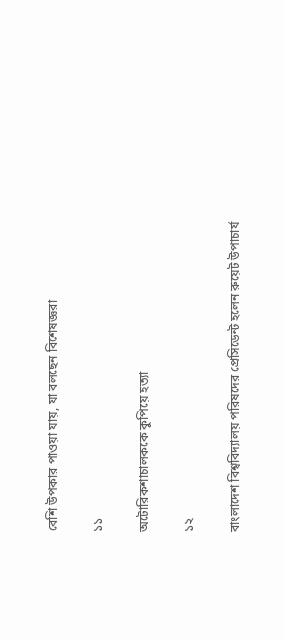বেশি উপকার পাওয়া যায়, যা বলছেন বিশেষজ্ঞরা

১১

অটোরিকশাচালককে কুপিয়ে হত্যা

১২

বাংলাদেশ বিশ্ববিদ্যালয় পরিষদের প্রেসিডেন্ট হলেন রুয়েট উপাচার্য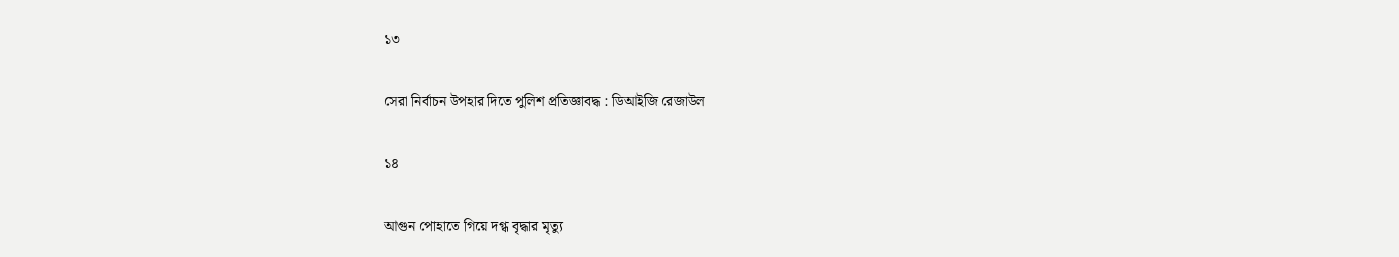১৩

সেরা নির্বাচন উপহার দিতে পুলিশ প্রতিজ্ঞাবদ্ধ : ডিআইজি রেজাউল

১৪

আগুন পোহাতে গিয়ে দগ্ধ বৃদ্ধার মৃত্যু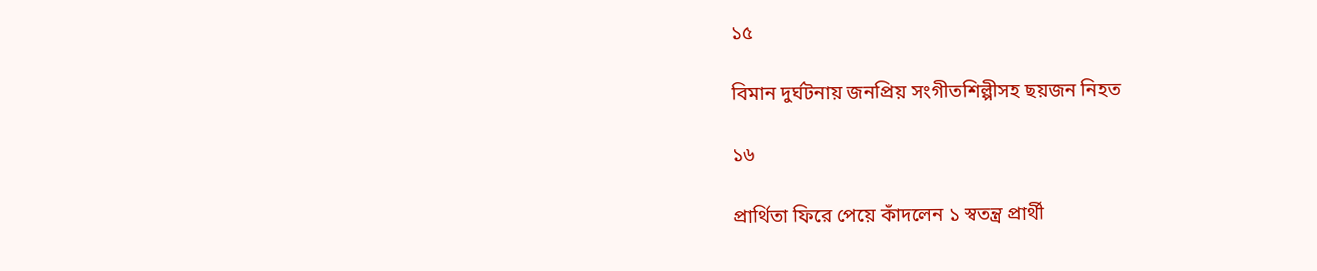১৫

বিমান দুর্ঘটনায় জনপ্রিয় সংগীতশিল্পীসহ ছয়জন নিহত

১৬

প্রার্থিতা ফিরে পেয়ে কাঁদলেন ১ স্বতন্ত্র প্রার্থী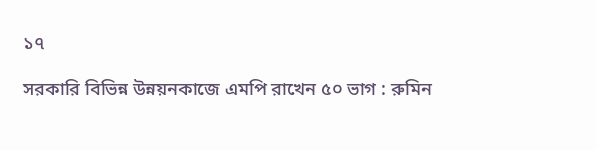১৭

সরকারি বিভিন্ন উন্নয়নকাজে এমপি রাখেন ৫০ ভাগ : রুমিন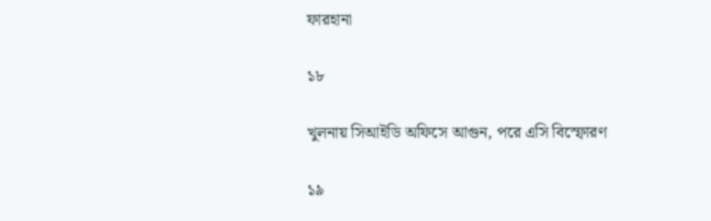ফারহানা

১৮

খুলনায় সিআইডি অফিসে আগুন, পরে এসি বিস্ফোরণ

১৯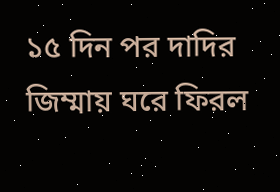১৫ দিন পর দাদির জিম্মায় ঘরে ফিরল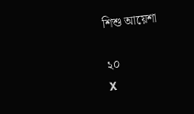শিশু আয়েশা

২০
X